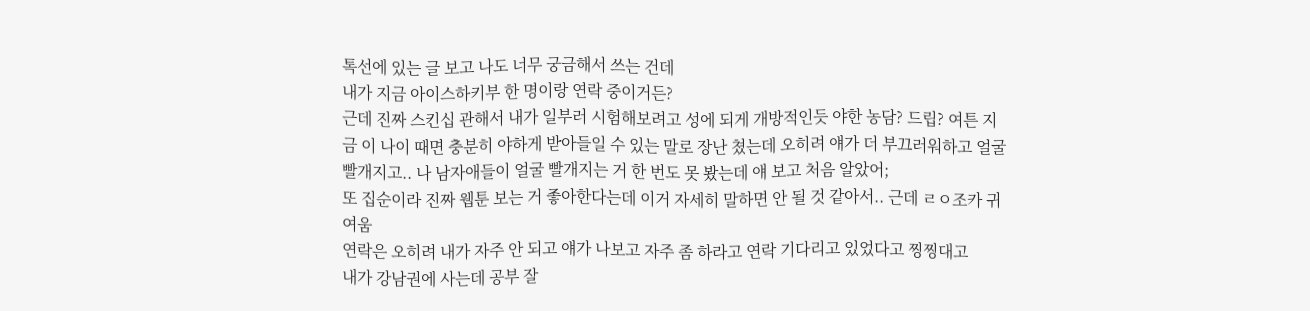톡선에 있는 글 보고 나도 너무 궁금해서 쓰는 건데
내가 지금 아이스하키부 한 명이랑 연락 중이거든?
근데 진짜 스킨십 관해서 내가 일부러 시험해보려고 성에 되게 개방적인듯 야한 농담? 드립? 여튼 지금 이 나이 때면 충분히 야하게 받아들일 수 있는 말로 장난 쳤는데 오히려 얘가 더 부끄러워하고 얼굴 빨개지고.. 나 남자애들이 얼굴 빨개지는 거 한 번도 못 봤는데 얘 보고 처음 알았어;
또 집순이라 진짜 웹툰 보는 거 좋아한다는데 이거 자세히 말하면 안 될 것 같아서.. 근데 ㄹㅇ조카 귀여움
연락은 오히려 내가 자주 안 되고 얘가 나보고 자주 좀 하라고 연락 기다리고 있었다고 찡찡대고
내가 강남권에 사는데 공부 잘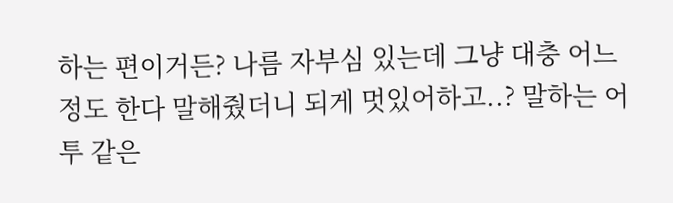하는 편이거든? 나름 자부심 있는데 그냥 대충 어느정도 한다 말해줬더니 되게 멋있어하고..? 말하는 어투 같은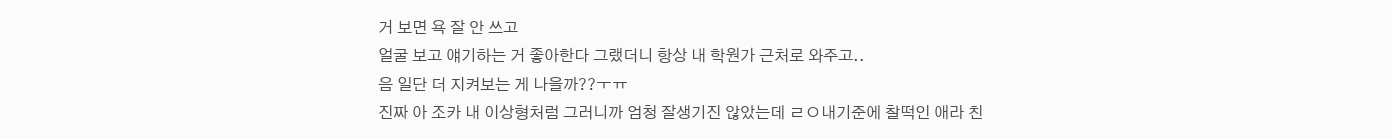거 보면 욕 잘 안 쓰고
얼굴 보고 얘기하는 거 좋아한다 그랬더니 항상 내 학원가 근처로 와주고..
음 일단 더 지켜보는 게 나을까??ㅜㅠ
진짜 아 조카 내 이상형처럼 그러니까 엄청 잘생기진 않았는데 ㄹㅇ내기준에 찰떡인 애라 친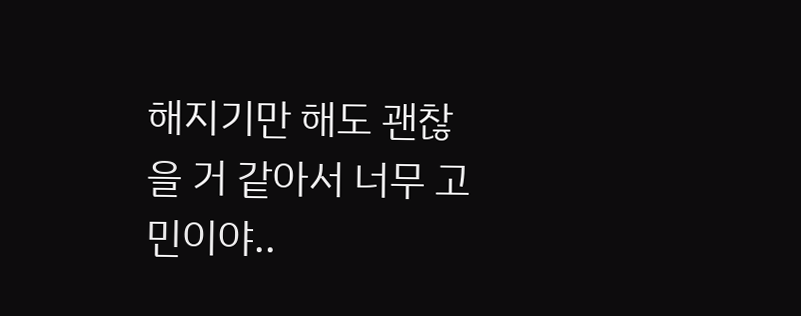해지기만 해도 괜찮을 거 같아서 너무 고민이야..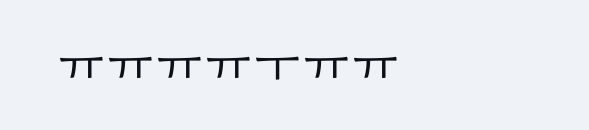ㅠㅠㅠㅠㅜㅠㅠ